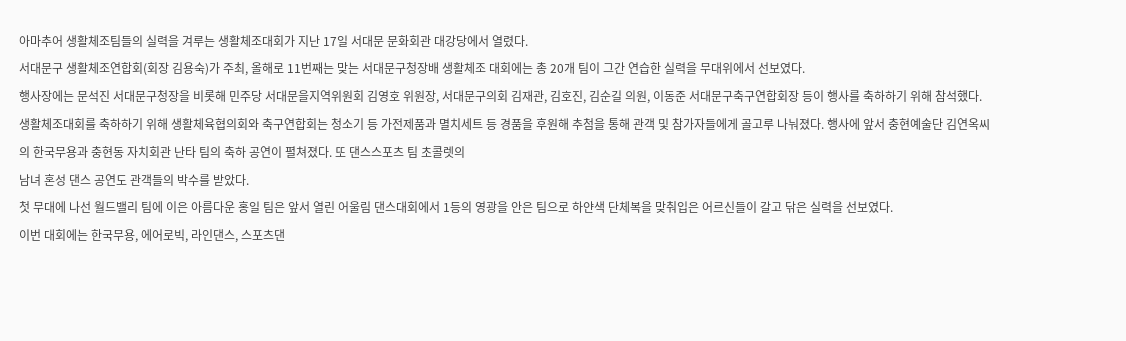아마추어 생활체조팀들의 실력을 겨루는 생활체조대회가 지난 17일 서대문 문화회관 대강당에서 열렸다.
서대문구 생활체조연합회(회장 김용숙)가 주최, 올해로 11번째는 맞는 서대문구청장배 생활체조 대회에는 총 20개 팀이 그간 연습한 실력을 무대위에서 선보였다.
행사장에는 문석진 서대문구청장을 비롯해 민주당 서대문을지역위원회 김영호 위원장, 서대문구의회 김재관, 김호진, 김순길 의원, 이동준 서대문구축구연합회장 등이 행사를 축하하기 위해 참석했다.
생활체조대회를 축하하기 위해 생활체육협의회와 축구연합회는 청소기 등 가전제품과 멸치세트 등 경품을 후원해 추첨을 통해 관객 및 참가자들에게 골고루 나눠졌다. 행사에 앞서 충현예술단 김연옥씨의 한국무용과 충현동 자치회관 난타 팀의 축하 공연이 펼쳐졌다. 또 댄스스포츠 팀 초콜렛의
남녀 혼성 댄스 공연도 관객들의 박수를 받았다.
첫 무대에 나선 월드밸리 팀에 이은 아름다운 홍일 팀은 앞서 열린 어울림 댄스대회에서 1등의 영광을 안은 팀으로 하얀색 단체복을 맞춰입은 어르신들이 갈고 닦은 실력을 선보였다.
이번 대회에는 한국무용, 에어로빅, 라인댄스, 스포츠댄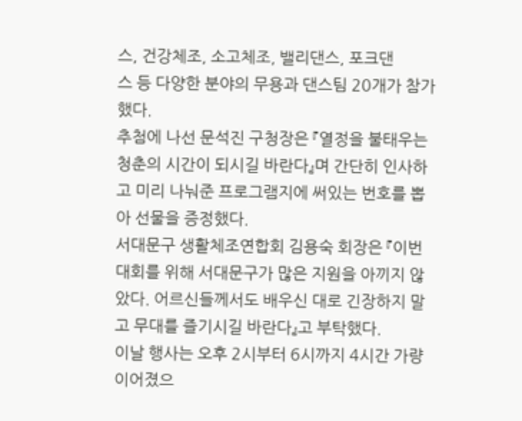스, 건강체조, 소고체조, 밸리댄스, 포크댄
스 등 다양한 분야의 무용과 댄스팀 20개가 참가했다.
추첨에 나선 문석진 구청장은 『열정을 불태우는 청춘의 시간이 되시길 바란다』며 간단히 인사하고 미리 나눠준 프로그램지에 써있는 번호를 뽑아 선물을 증정했다.
서대문구 생활체조연합회 김용숙 회장은 『이번 대회를 위해 서대문구가 많은 지원을 아끼지 않았다. 어르신들께서도 배우신 대로 긴장하지 말고 무대를 즐기시길 바란다』고 부탁했다.
이날 행사는 오후 2시부터 6시까지 4시간 가량 이어졌으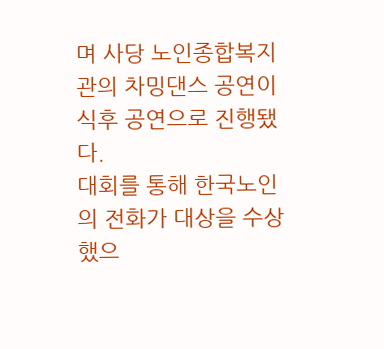며 사당 노인종합복지관의 차밍댄스 공연이 식후 공연으로 진행됐다.
대회를 통해 한국노인의 전화가 대상을 수상했으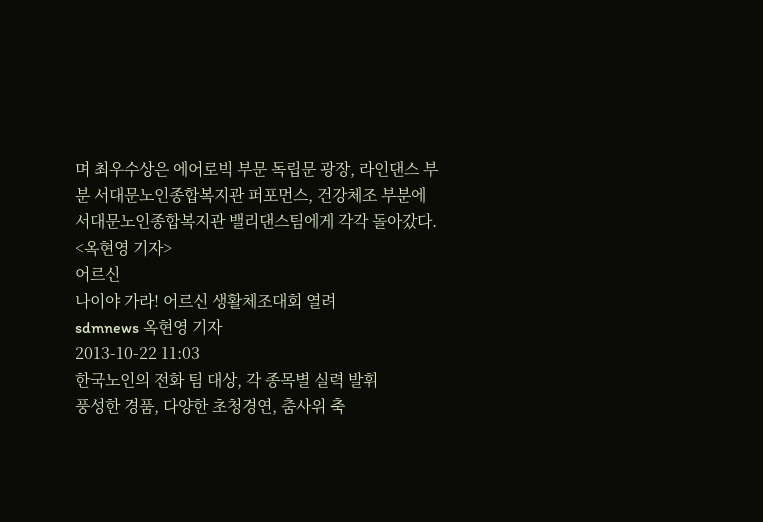며 최우수상은 에어로빅 부문 독립문 광장, 라인댄스 부분 서대문노인종합복지관 퍼포먼스, 건강체조 부분에 서대문노인종합복지관 밸리댄스팀에게 각각 돌아갔다.
<옥현영 기자>
어르신
나이야 가라! 어르신 생활체조대회 열려
sdmnews 옥현영 기자
2013-10-22 11:03
한국노인의 전화 팀 대상, 각 종목별 실력 발휘
풍성한 경품, 다양한 초청경연, 춤사위 축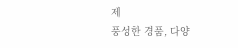제
풍성한 경품, 다양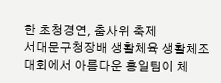한 초청경연, 춤사위 축제
서대문구청장배 생활체육 생활체조대회에서 아름다운 홍일팀이 체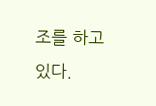조를 하고있다.